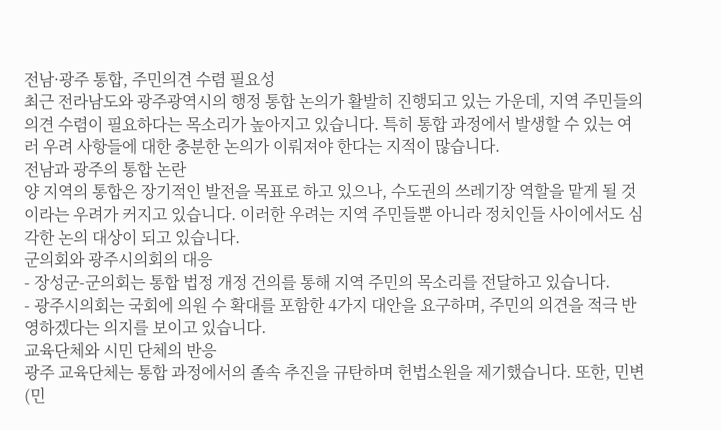전남·광주 통합, 주민의견 수렴 필요성
최근 전라남도와 광주광역시의 행정 통합 논의가 활발히 진행되고 있는 가운데, 지역 주민들의 의견 수렴이 필요하다는 목소리가 높아지고 있습니다. 특히 통합 과정에서 발생할 수 있는 여러 우려 사항들에 대한 충분한 논의가 이뤄져야 한다는 지적이 많습니다.
전남과 광주의 통합 논란
양 지역의 통합은 장기적인 발전을 목표로 하고 있으나, 수도권의 쓰레기장 역할을 맡게 될 것이라는 우려가 커지고 있습니다. 이러한 우려는 지역 주민들뿐 아니라 정치인들 사이에서도 심각한 논의 대상이 되고 있습니다.
군의회와 광주시의회의 대응
- 장성군-군의회는 통합 법정 개정 건의를 통해 지역 주민의 목소리를 전달하고 있습니다.
- 광주시의회는 국회에 의원 수 확대를 포함한 4가지 대안을 요구하며, 주민의 의견을 적극 반영하겠다는 의지를 보이고 있습니다.
교육단체와 시민 단체의 반응
광주 교육단체는 통합 과정에서의 졸속 추진을 규탄하며 헌법소원을 제기했습니다. 또한, 민변(민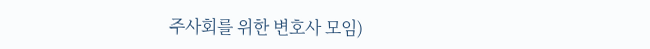주사회를 위한 변호사 모임)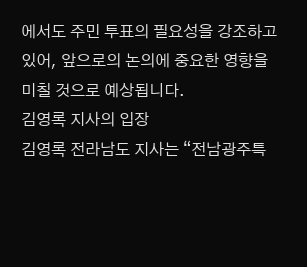에서도 주민 투표의 필요성을 강조하고 있어, 앞으로의 논의에 중요한 영향을 미칠 것으로 예상됩니다.
김영록 지사의 입장
김영록 전라남도 지사는 “전남광주특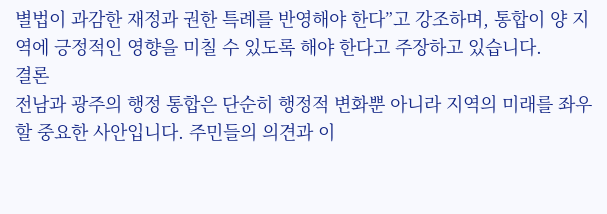별법이 과감한 재정과 권한 특례를 반영해야 한다”고 강조하며, 통합이 양 지역에 긍정적인 영향을 미칠 수 있도록 해야 한다고 주장하고 있습니다.
결론
전남과 광주의 행정 통합은 단순히 행정적 변화뿐 아니라 지역의 미래를 좌우할 중요한 사안입니다. 주민들의 의견과 이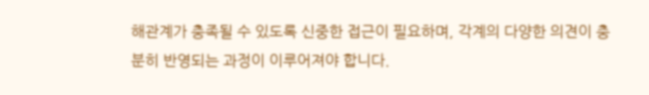해관계가 충족될 수 있도록 신중한 접근이 필요하며, 각계의 다양한 의견이 충분히 반영되는 과정이 이루어져야 합니다.